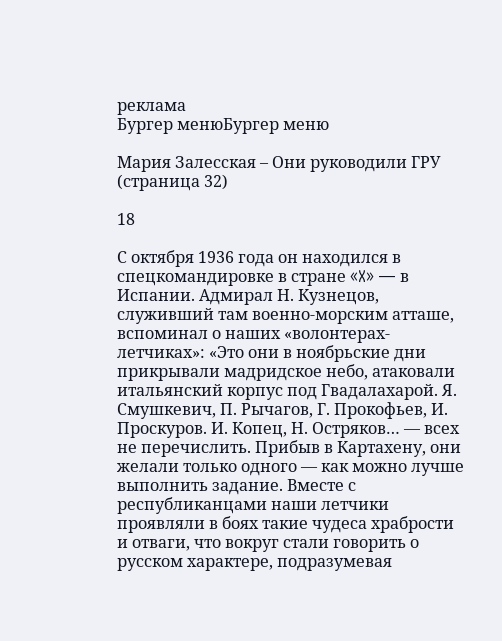реклама
Бургер менюБургер меню

Мария Залесская – Они руководили ГРУ (страница 32)

18

С октября 1936 года он находился в спецкомандировке в стране «X» — в Испании. Адмирал Н. Кузнецов, служивший там военно-морским атташе, вспоминал о наших «волонтерах-летчиках»: «Это они в ноябрьские дни прикрывали мадридское небо, атаковали итальянский корпус под Гвадалахарой. Я. Смушкевич, П. Рычагов, Г. Прокофьев, И. Проскуров. И. Копец, Н. Остряков… — всех не перечислить. Прибыв в Картахену, они желали только одного — как можно лучше выполнить задание. Вместе с республиканцами наши летчики проявляли в боях такие чудеса храбрости и отваги, что вокруг стали говорить о русском характере, подразумевая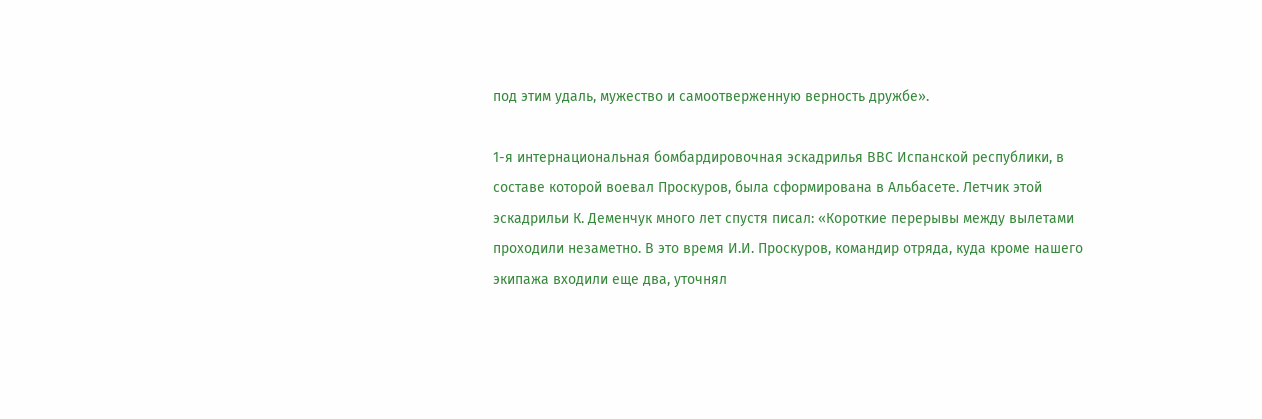под этим удаль, мужество и самоотверженную верность дружбе».

1-я интернациональная бомбардировочная эскадрилья ВВС Испанской республики, в составе которой воевал Проскуров, была сформирована в Альбасете. Летчик этой эскадрильи К. Деменчук много лет спустя писал: «Короткие перерывы между вылетами проходили незаметно. В это время И.И. Проскуров, командир отряда, куда кроме нашего экипажа входили еще два, уточнял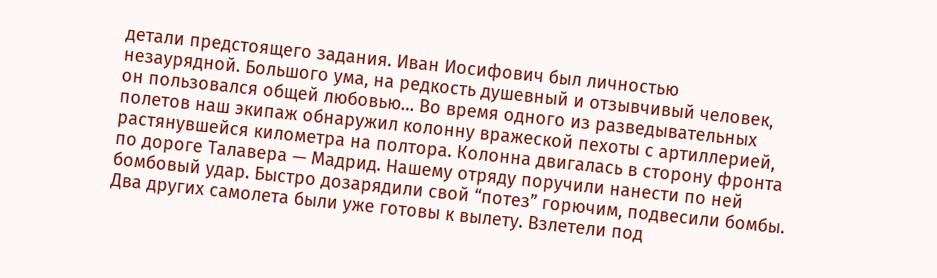детали предстоящего задания. Иван Иосифович был личностью незаурядной. Большого ума, на редкость душевный и отзывчивый человек, он пользовался общей любовью… Во время одного из разведывательных полетов наш экипаж обнаружил колонну вражеской пехоты с артиллерией, растянувшейся километра на полтора. Колонна двигалась в сторону фронта по дороге Талавера — Мадрид. Нашему отряду поручили нанести по ней бомбовый удар. Быстро дозарядили свой “потез” горючим, подвесили бомбы. Два других самолета были уже готовы к вылету. Взлетели под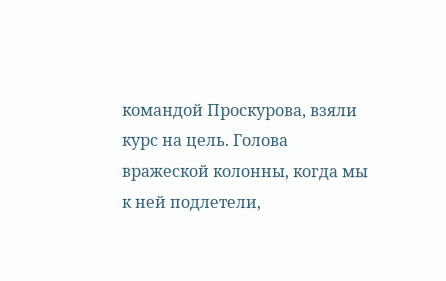командой Проскурова, взяли курс на цель. Голова вражеской колонны, когда мы к ней подлетели,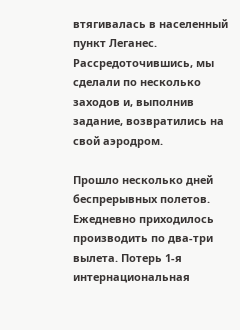втягивалась в населенный пункт Леганес. Рассредоточившись, мы сделали по несколько заходов и, выполнив задание, возвратились на свой аэродром.

Прошло несколько дней беспрерывных полетов. Ежедневно приходилось производить по два-три вылета. Потерь 1-я интернациональная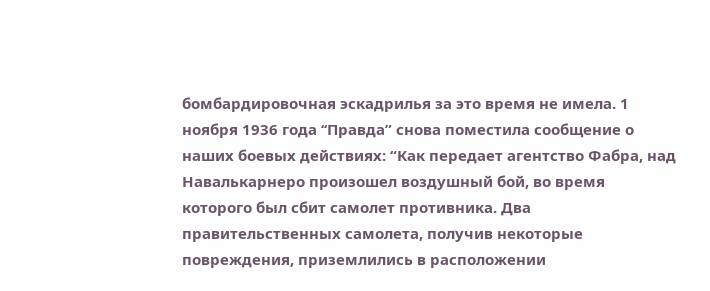бомбардировочная эскадрилья за это время не имела. 1 ноября 1936 года ‘‘Правда” снова поместила сообщение о наших боевых действиях: “Как передает агентство Фабра, над Навалькарнеро произошел воздушный бой, во время которого был сбит самолет противника. Два правительственных самолета, получив некоторые повреждения, приземлились в расположении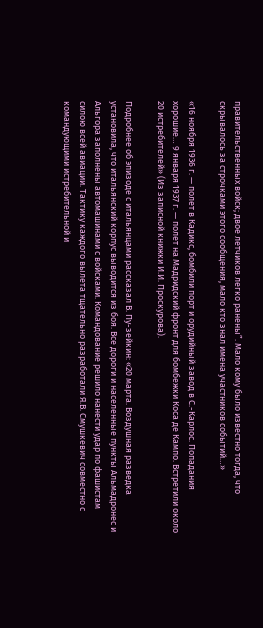правительственных войск; двое летчиков легко ранены”. Мало кому было известно тогда, что скрывалось за строчками этого сообщения, мало кто знал имена участников событий…»

«16 ноября 1936 г. — полет в Кадикс, бомбили порт и орудийный завод в С.-Карлос. Попадания хорошие… 9 января 1937 г. — полет на Мадридский фронт для бомбежки Коса де Кампо. Встретили около 20 истребителей» (Из записной книжки И.И. Проскурова).

Подробнее об эпизоде с итальянцами рассказал В. Пу-зейкин: «20 марта. Воздушная разведка установила, что итальянский корпус выводится из боя. Все дороги и населенные пункты Альмадронес и Альгора заполнены автомашинами с войсками. Командование решило нанести удар по фашистам силою всей авиации. Тактику каждого вылета тщательно разработали Я.В. Смушкевич совместно с командующими истребительной и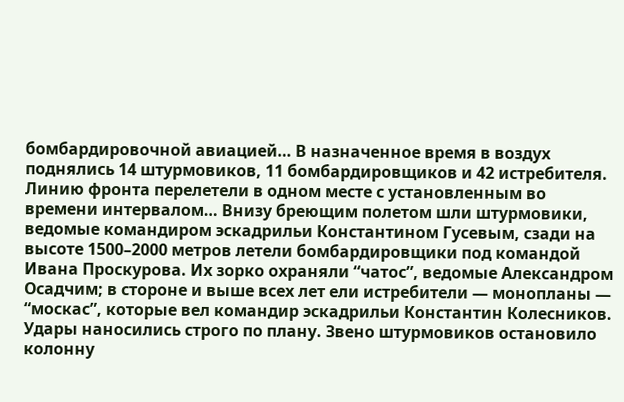бомбардировочной авиацией… В назначенное время в воздух поднялись 14 штурмовиков, 11 бомбардировщиков и 42 истребителя. Линию фронта перелетели в одном месте с установленным во времени интервалом… Внизу бреющим полетом шли штурмовики, ведомые командиром эскадрильи Константином Гусевым, сзади на высоте 1500–2000 метров летели бомбардировщики под командой Ивана Проскурова. Их зорко охраняли “чатос”, ведомые Александром Осадчим; в стороне и выше всех лет ели истребители — монопланы — “москас”, которые вел командир эскадрильи Константин Колесников. Удары наносились строго по плану. Звено штурмовиков остановило колонну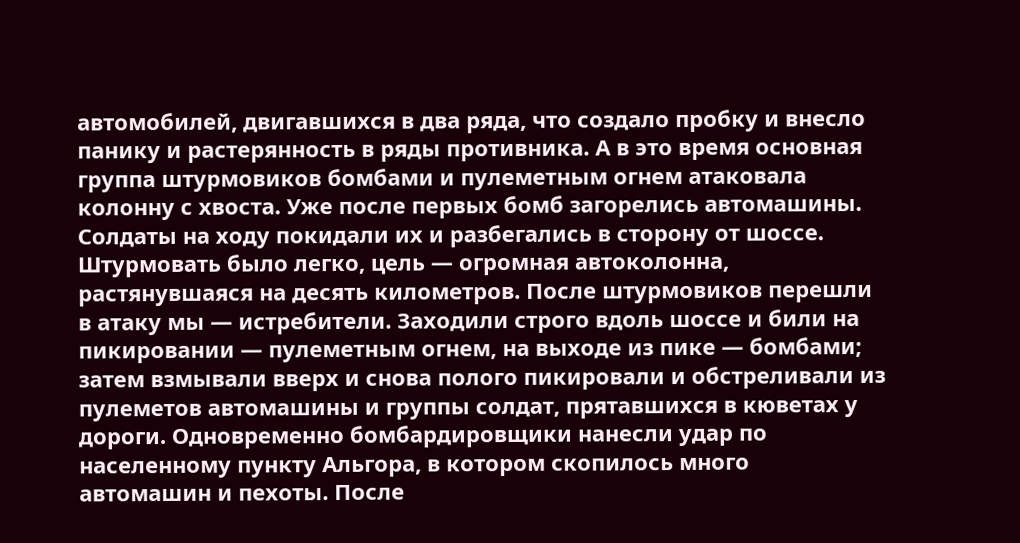автомобилей, двигавшихся в два ряда, что создало пробку и внесло панику и растерянность в ряды противника. А в это время основная группа штурмовиков бомбами и пулеметным огнем атаковала колонну с хвоста. Уже после первых бомб загорелись автомашины. Солдаты на ходу покидали их и разбегались в сторону от шоссе. Штурмовать было легко, цель — огромная автоколонна, растянувшаяся на десять километров. После штурмовиков перешли в атаку мы — истребители. Заходили строго вдоль шоссе и били на пикировании — пулеметным огнем, на выходе из пике — бомбами; затем взмывали вверх и снова полого пикировали и обстреливали из пулеметов автомашины и группы солдат, прятавшихся в кюветах у дороги. Одновременно бомбардировщики нанесли удар по населенному пункту Альгора, в котором скопилось много автомашин и пехоты. После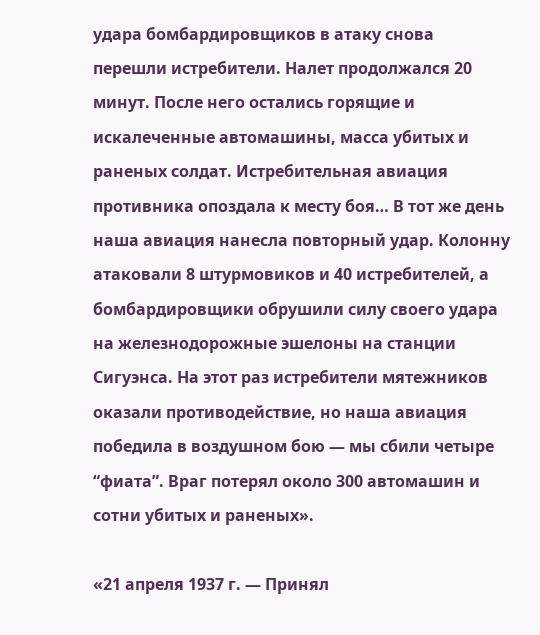удара бомбардировщиков в атаку снова перешли истребители. Налет продолжался 20 минут. После него остались горящие и искалеченные автомашины, масса убитых и раненых солдат. Истребительная авиация противника опоздала к месту боя… В тот же день наша авиация нанесла повторный удар. Колонну атаковали 8 штурмовиков и 40 истребителей, а бомбардировщики обрушили силу своего удара на железнодорожные эшелоны на станции Сигуэнса. На этот раз истребители мятежников оказали противодействие, но наша авиация победила в воздушном бою — мы сбили четыре “фиата”. Враг потерял около 300 автомашин и сотни убитых и раненых».

«21 апреля 1937 г. — Принял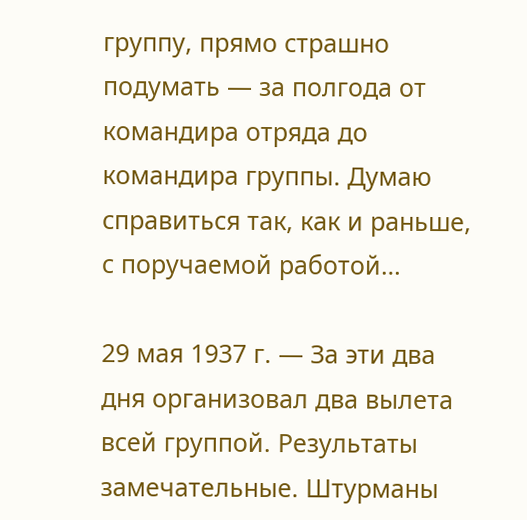группу, прямо страшно подумать — за полгода от командира отряда до командира группы. Думаю справиться так, как и раньше, с поручаемой работой…

29 мая 1937 г. — За эти два дня организовал два вылета всей группой. Результаты замечательные. Штурманы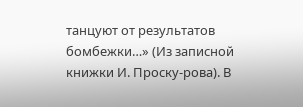танцуют от результатов бомбежки…» (Из записной книжки И. Проску-рова). В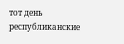тот день республиканские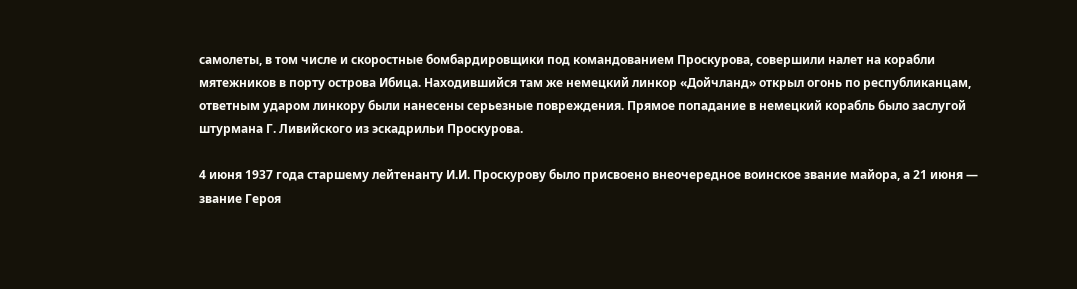самолеты, в том числе и скоростные бомбардировщики под командованием Проскурова, совершили налет на корабли мятежников в порту острова Ибица. Находившийся там же немецкий линкор «Дойчланд» открыл огонь по республиканцам, ответным ударом линкору были нанесены серьезные повреждения. Прямое попадание в немецкий корабль было заслугой штурмана Г. Ливийского из эскадрильи Проскурова.

4 июня 1937 года старшему лейтенанту И.И. Проскурову было присвоено внеочередное воинское звание майора, а 21 июня — звание Героя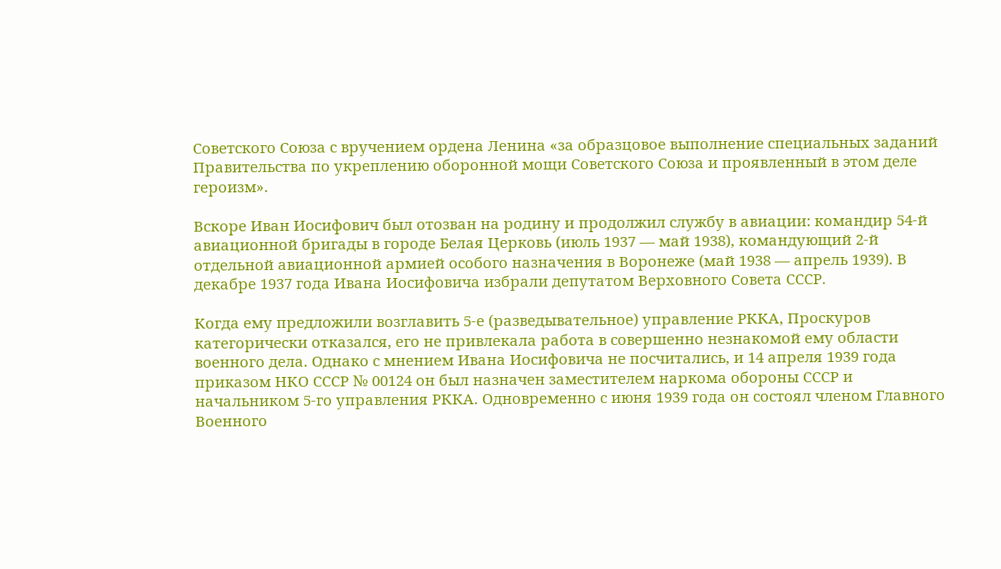Советского Союза с вручением ордена Ленина «за образцовое выполнение специальных заданий Правительства по укреплению оборонной мощи Советского Союза и проявленный в этом деле героизм».

Вскоре Иван Иосифович был отозван на родину и продолжил службу в авиации: командир 54-й авиационной бригады в городе Белая Церковь (июль 1937 — май 1938), командующий 2-й отдельной авиационной армией особого назначения в Воронеже (май 1938 — апрель 1939). В декабре 1937 года Ивана Иосифовича избрали депутатом Верховного Совета СССР.

Когда ему предложили возглавить 5-е (разведывательное) управление РККА, Проскуров категорически отказался, его не привлекала работа в совершенно незнакомой ему области военного дела. Однако с мнением Ивана Иосифовича не посчитались, и 14 апреля 1939 года приказом НКО СССР № 00124 он был назначен заместителем наркома обороны СССР и начальником 5-го управления РККА. Одновременно с июня 1939 года он состоял членом Главного Военного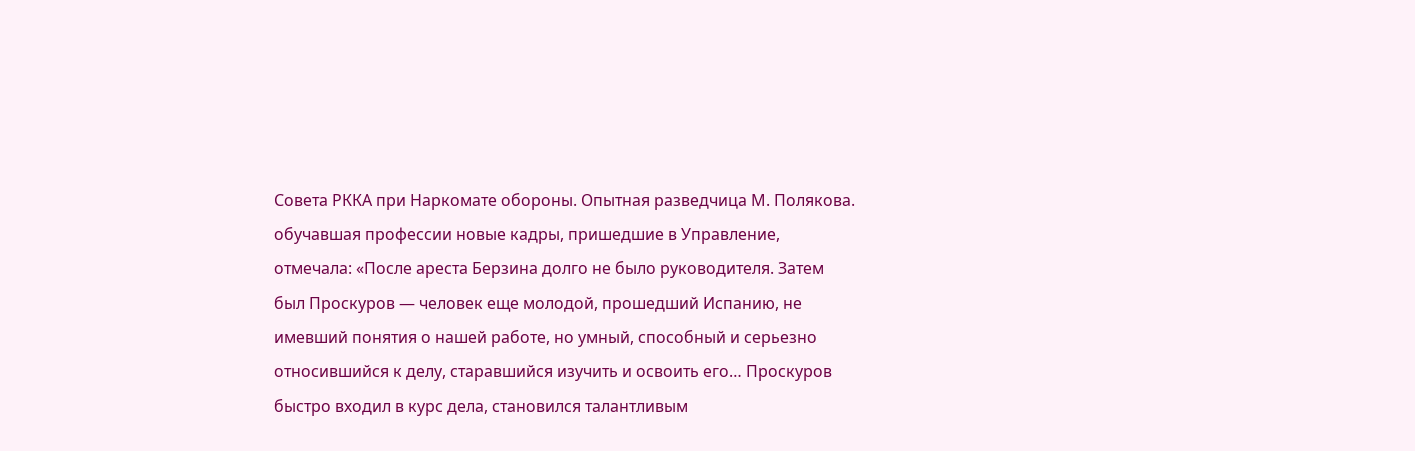Совета РККА при Наркомате обороны. Опытная разведчица М. Полякова. обучавшая профессии новые кадры, пришедшие в Управление, отмечала: «После ареста Берзина долго не было руководителя. Затем был Проскуров — человек еще молодой, прошедший Испанию, не имевший понятия о нашей работе, но умный, способный и серьезно относившийся к делу, старавшийся изучить и освоить его… Проскуров быстро входил в курс дела, становился талантливым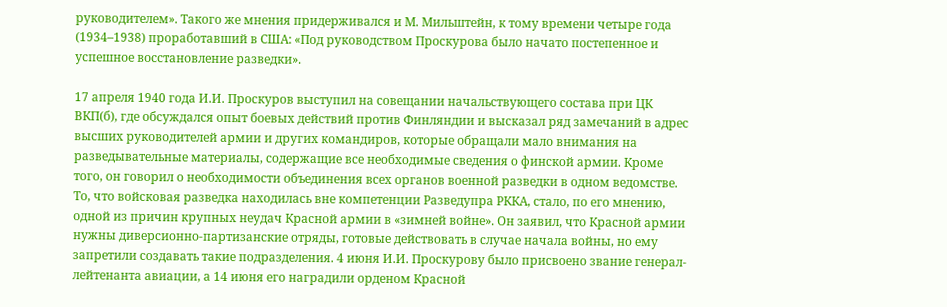руководителем». Такого же мнения придерживался и М. Мильштейн, к тому времени четыре года (1934–1938) проработавший в США: «Под руководством Проскурова было начато постепенное и успешное восстановление разведки».

17 апреля 1940 года И.И. Проскуров выступил на совещании начальствующего состава при ЦК ВКП(б), где обсуждался опыт боевых действий против Финляндии и высказал ряд замечаний в адрес высших руководителей армии и других командиров, которые обращали мало внимания на разведывательные материалы, содержащие все необходимые сведения о финской армии. Кроме того, он говорил о необходимости объединения всех органов военной разведки в одном ведомстве. То, что войсковая разведка находилась вне компетенции Разведупра РККА, стало, по его мнению, одной из причин крупных неудач Красной армии в «зимней войне». Он заявил, что Красной армии нужны диверсионно-партизанские отряды, готовые действовать в случае начала войны, но ему запретили создавать такие подразделения. 4 июня И.И. Проскурову было присвоено звание генерал-лейтенанта авиации, а 14 июня его наградили орденом Красной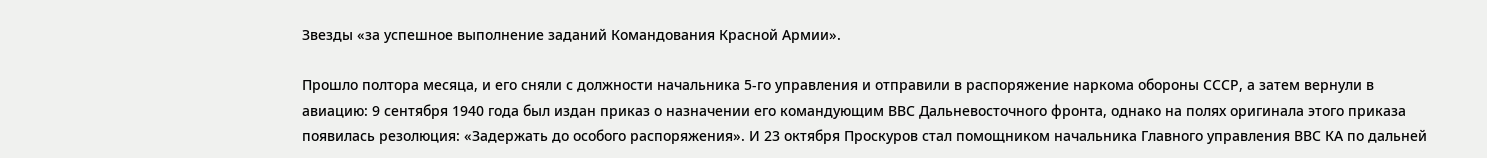Звезды «за успешное выполнение заданий Командования Красной Армии».

Прошло полтора месяца, и его сняли с должности начальника 5-го управления и отправили в распоряжение наркома обороны СССР, а затем вернули в авиацию: 9 сентября 1940 года был издан приказ о назначении его командующим ВВС Дальневосточного фронта, однако на полях оригинала этого приказа появилась резолюция: «Задержать до особого распоряжения». И 23 октября Проскуров стал помощником начальника Главного управления ВВС КА по дальней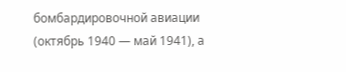бомбардировочной авиации (октябрь 1940 — май 1941), а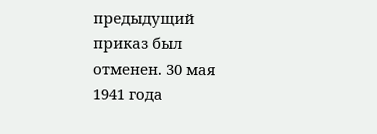предыдущий приказ был отменен. 30 мая 1941 года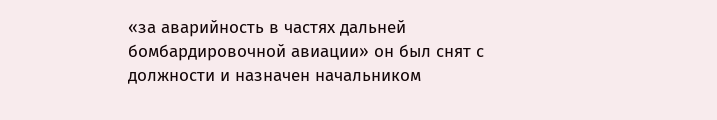«за аварийность в частях дальней бомбардировочной авиации» он был снят с должности и назначен начальником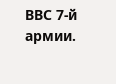ВВС 7-й армии.